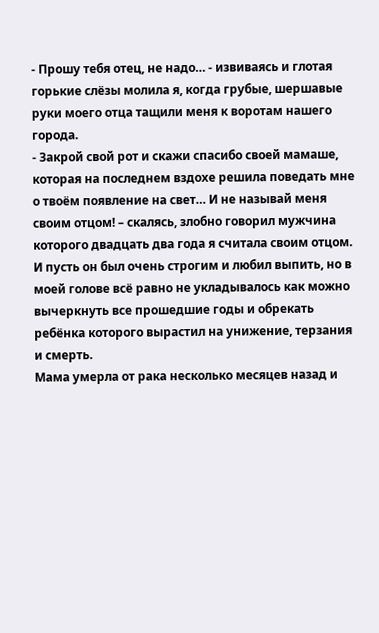- Прошу тебя отец, не надо… - извиваясь и глотая горькие слёзы молила я, когда грубые, шершавые руки моего отца тащили меня к воротам нашего города.
- Закрой свой рот и скажи спасибо своей мамаше, которая на последнем вздохе решила поведать мне о твоём появление на свет… И не называй меня своим отцом! – скалясь, злобно говорил мужчина которого двадцать два года я считала своим отцом. И пусть он был очень строгим и любил выпить, но в моей голове всё равно не укладывалось как можно вычеркнуть все прошедшие годы и обрекать ребёнка которого вырастил на унижение, терзания и смерть.
Мама умерла от рака несколько месяцев назад и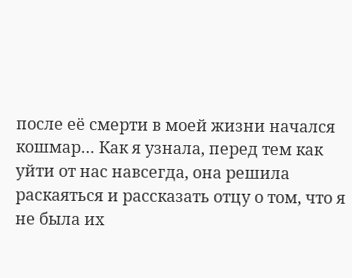после её смерти в моей жизни начался кошмар… Как я узнала, перед тем как уйти от нас навсегда, она решила раскаяться и рассказать отцу о том, что я не была их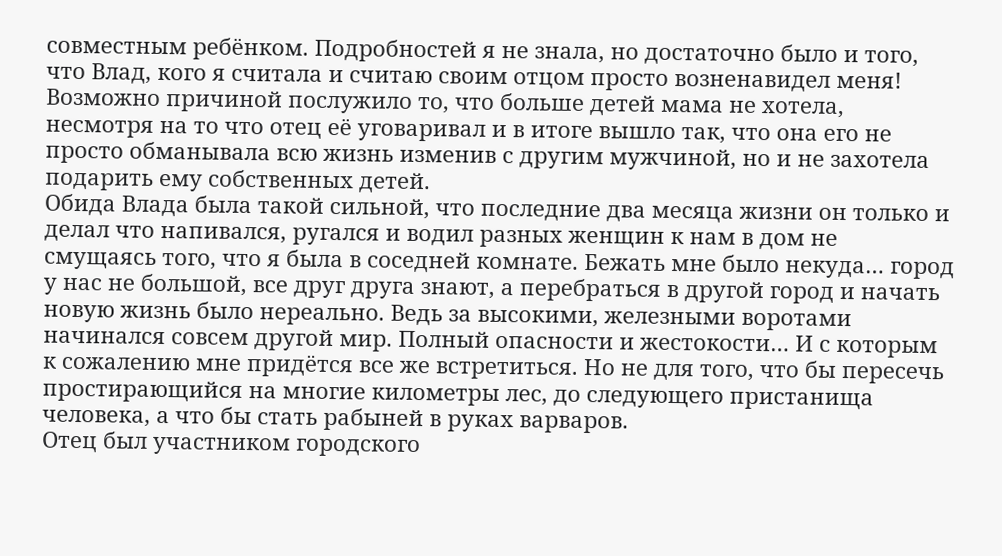совместным ребёнком. Подробностей я не знала, но достаточно было и того, что Влад, кого я считала и считаю своим отцом просто возненавидел меня! Возможно причиной послужило то, что больше детей мама не хотела, несмотря на то что отец её уговаривал и в итоге вышло так, что она его не просто обманывала всю жизнь изменив с другим мужчиной, но и не захотела подарить ему собственных детей.
Обида Влада была такой сильной, что последние два месяца жизни он только и делал что напивался, ругался и водил разных женщин к нам в дом не смущаясь того, что я была в соседней комнате. Бежать мне было некуда… город у нас не большой, все друг друга знают, а перебраться в другой город и начать новую жизнь было нереально. Ведь за высокими, железными воротами начинался совсем другой мир. Полный опасности и жестокости… И с которым к сожалению мне придётся все же встретиться. Но не для того, что бы пересечь простирающийся на многие километры лес, до следующего пристанища человека, а что бы стать рабыней в руках варваров.
Отец был участником городского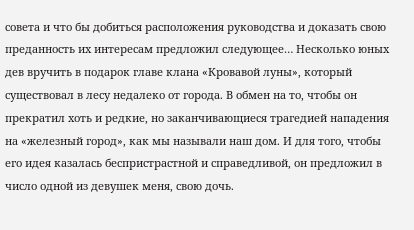совета и что бы добиться расположения руководства и доказать свою преданность их интересам предложил следующее… Несколько юных дев вручить в подарок главе клана «Кровавой луны», который существовал в лесу недалеко от города. В обмен на то, чтобы он прекратил хоть и редкие, но заканчивающиеся трагедией нападения на «железный город», как мы называли наш дом. И для того, чтобы его идея казалась беспристрастной и справедливой, он предложил в число одной из девушек меня, свою дочь.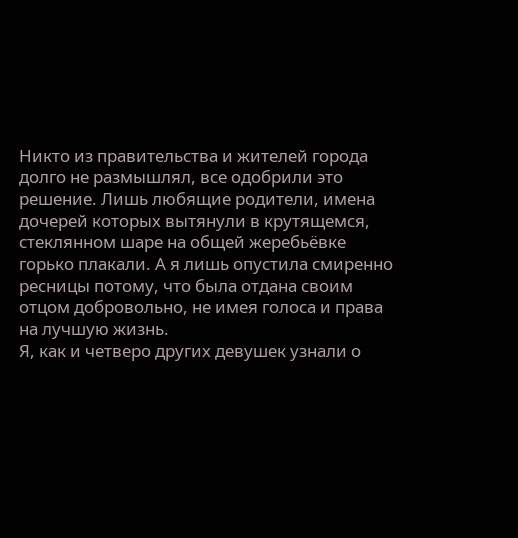Никто из правительства и жителей города долго не размышлял, все одобрили это решение. Лишь любящие родители, имена дочерей которых вытянули в крутящемся, стеклянном шаре на общей жеребьёвке горько плакали. А я лишь опустила смиренно ресницы потому, что была отдана своим отцом добровольно, не имея голоса и права на лучшую жизнь.
Я, как и четверо других девушек узнали о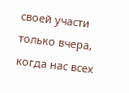своей участи только вчера, когда нас всех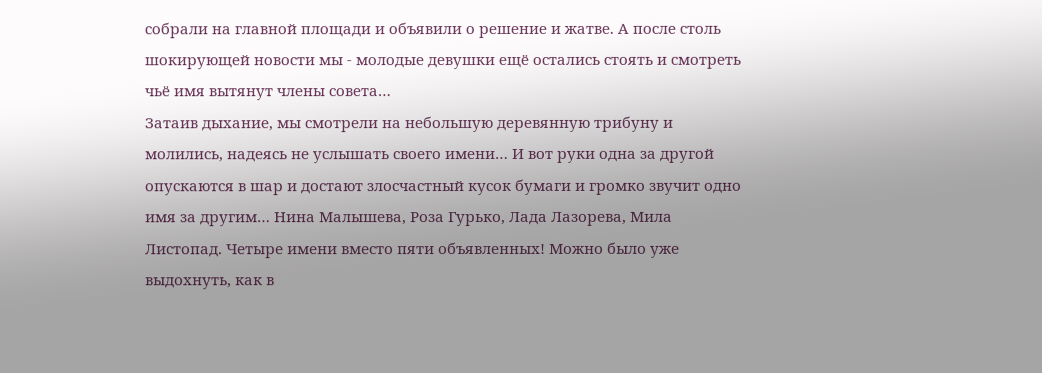собрали на главной площади и объявили о решение и жатве. А после столь шокирующей новости мы - молодые девушки ещё остались стоять и смотреть чьё имя вытянут члены совета…
Затаив дыхание, мы смотрели на небольшую деревянную трибуну и молились, надеясь не услышать своего имени… И вот руки одна за другой опускаются в шар и достают злосчастный кусок бумаги и громко звучит одно имя за другим… Нина Малышева, Роза Гурько, Лада Лазорева, Мила Листопад. Четыре имени вместо пяти объявленных! Можно было уже выдохнуть, как в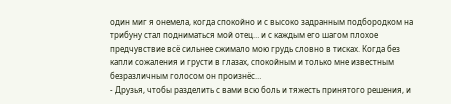один миг я онемела, когда спокойно и с высоко задранным подбородком на трибуну стал подниматься мой отец… и с каждым его шагом плохое предчувствие всё сильнее сжимало мою грудь словно в тисках. Когда без капли сожаления и грусти в глазах, спокойным и только мне известным безразличным голосом он произнёс…
- Друзья, чтобы разделить с вами всю боль и тяжесть принятого решения, и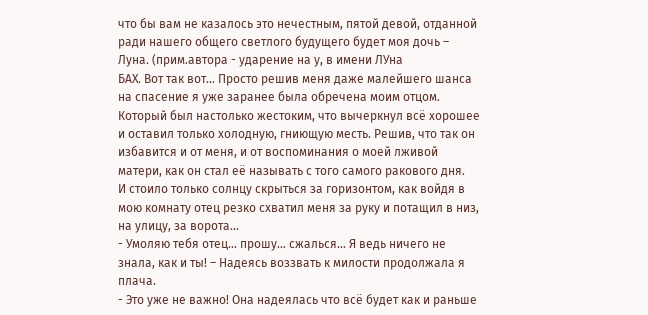что бы вам не казалось это нечестным, пятой девой, отданной ради нашего общего светлого будущего будет моя дочь – Луна. (прим.автора - ударение на у, в имени ЛУна
БАХ. Вот так вот… Просто решив меня даже малейшего шанса на спасение я уже заранее была обречена моим отцом. Который был настолько жестоким, что вычеркнул всё хорошее и оставил только холодную, гниющую месть. Решив, что так он избавится и от меня, и от воспоминания о моей лживой матери, как он стал её называть с того самого ракового дня.
И стоило только солнцу скрыться за горизонтом, как войдя в мою комнату отец резко схватил меня за руку и потащил в низ, на улицу, за ворота…
- Умоляю тебя отец… прошу… сжалься… Я ведь ничего не знала, как и ты! – Надеясь воззвать к милости продолжала я плача.
- Это уже не важно! Она надеялась что всё будет как и раньше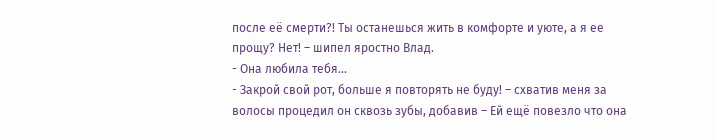после её смерти?! Ты останешься жить в комфорте и уюте, а я ее прощу? Нет! – шипел яростно Влад.
- Она любила тебя…
- Закрой свой рот, больше я повторять не буду! – схватив меня за волосы процедил он сквозь зубы, добавив – Ей ещё повезло что она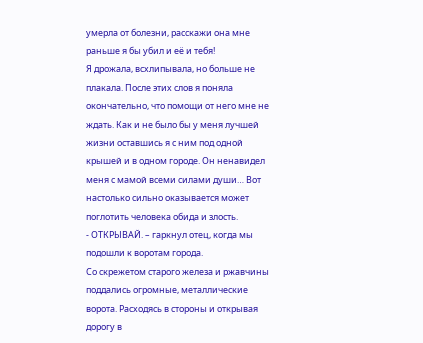умерла от болезни, расскажи она мне раньше я бы убил и её и тебя!
Я дрожала, всхлипывала, но больше не плакала. После этих слов я поняла окончательно, что помощи от него мне не ждать. Как и не было бы у меня лучшей жизни оставшись я с ним под одной крышей и в одном городе. Он ненавидел меня с мамой всеми силами души… Вот настолько сильно оказывается может поглотить человека обида и злость.
- ОТКРЫВАЙ. – гаркнул отец, когда мы подошли к воротам города.
Со скрежетом старого железа и ржавчины поддались огромные, металлические ворота. Расходясь в стороны и открывая дорогу в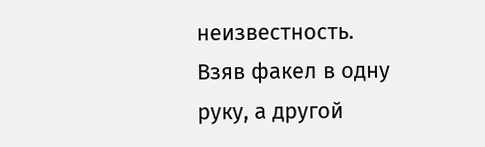неизвестность.
Взяв факел в одну руку, а другой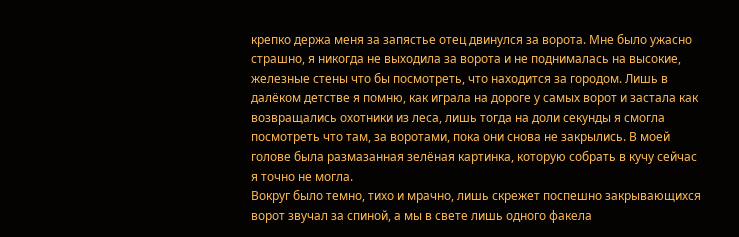крепко держа меня за запястье отец двинулся за ворота. Мне было ужасно страшно, я никогда не выходила за ворота и не поднималась на высокие, железные стены что бы посмотреть, что находится за городом. Лишь в далёком детстве я помню, как играла на дороге у самых ворот и застала как возвращались охотники из леса, лишь тогда на доли секунды я смогла посмотреть что там, за воротами, пока они снова не закрылись. В моей голове была размазанная зелёная картинка, которую собрать в кучу сейчас я точно не могла.
Вокруг было темно, тихо и мрачно, лишь скрежет поспешно закрывающихся ворот звучал за спиной, а мы в свете лишь одного факела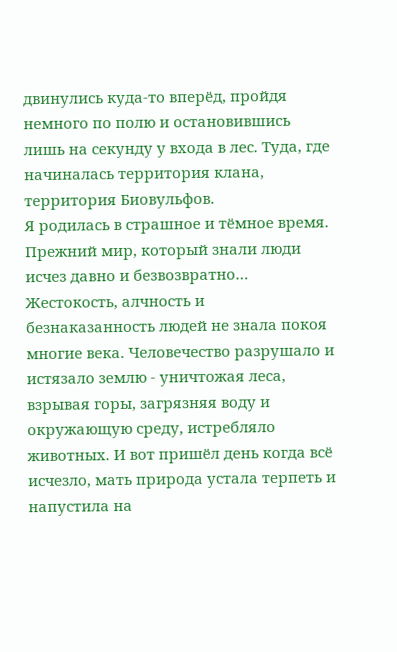двинулись куда-то вперёд, пройдя немного по полю и остановившись лишь на секунду у входа в лес. Туда, где начиналась территория клана, территория Биовульфов.
Я родилась в страшное и тёмное время. Прежний мир, который знали люди исчез давно и безвозвратно… Жестокость, алчность и безнаказанность людей не знала покоя многие века. Человечество разрушало и истязало землю - уничтожая леса, взрывая горы, загрязняя воду и окружающую среду, истребляло животных. И вот пришёл день когда всё исчезло, мать природа устала терпеть и напустила на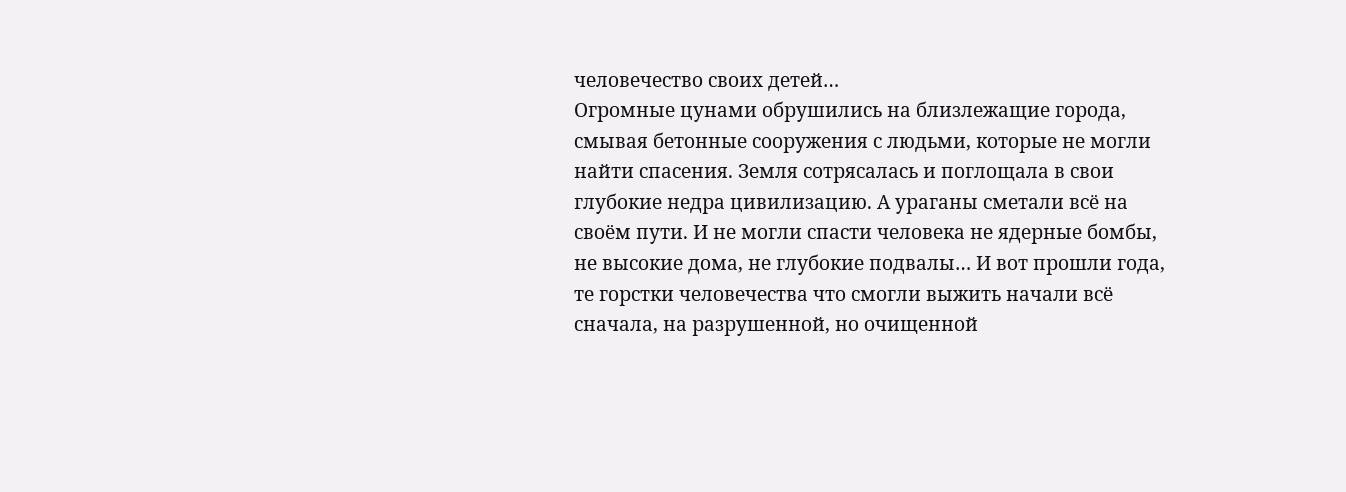человечество своих детей…
Огромные цунами обрушились на близлежащие города, смывая бетонные сооружения с людьми, которые не могли найти спасения. Земля сотрясалась и поглощала в свои глубокие недра цивилизацию. А ураганы сметали всё на своём пути. И не могли спасти человека не ядерные бомбы, не высокие дома, не глубокие подвалы… И вот прошли года, те горстки человечества что смогли выжить начали всё сначала, на разрушенной, но очищенной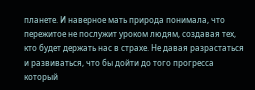планете. И наверное мать природа понимала, что пережитое не послужит уроком людям, создавая тех, кто будет держать нас в страхе. Не давая разрастаться и развиваться, что бы дойти до того прогресса который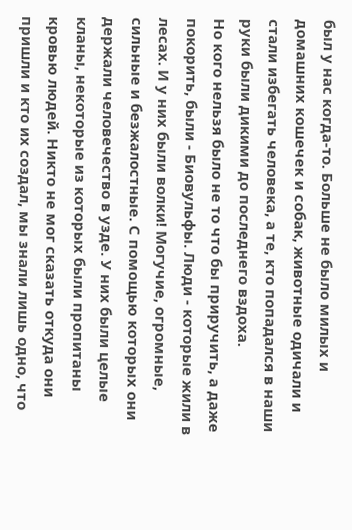был у нас когда-то. Больше не было милых и домашних кошечек и собак, животные одичали и стали избегать человека, а те, кто попадался в наши руки были дикими до последнего вздоха.
Но кого нельзя было не то что бы приручить, а даже покорить, были - Биовульфы. Люди - которые жили в лесах. И у них были волки! Могучие, огромные, сильные и безжалостные. С помощью которых они держали человечество в узде. У них были целые кланы, некоторые из которых были пропитаны кровью людей. Никто не мог сказать откуда они пришли и кто их создал, мы знали лишь одно, что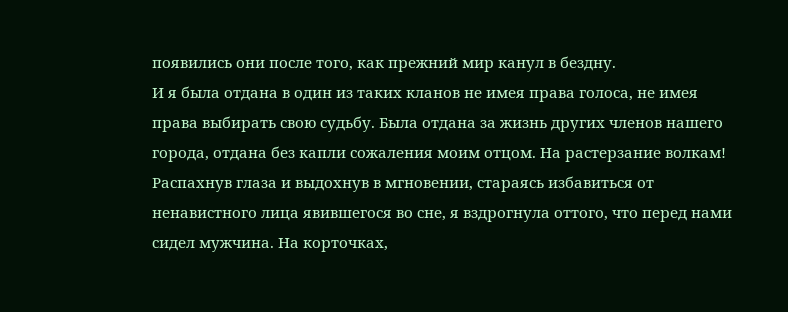появились они после того, как прежний мир канул в бездну.
И я была отдана в один из таких кланов не имея права голоса, не имея права выбирать свою судьбу. Была отдана за жизнь других членов нашего города, отдана без капли сожаления моим отцом. На растерзание волкам!
Распахнув глаза и выдохнув в мгновении, стараясь избавиться от ненавистного лица явившегося во сне, я вздрогнула оттого, что перед нами сидел мужчина. На корточках,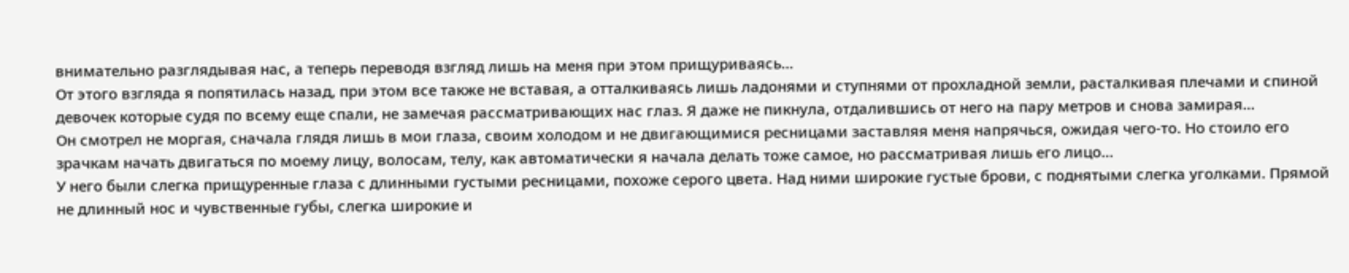внимательно разглядывая нас, а теперь переводя взгляд лишь на меня при этом прищуриваясь…
От этого взгляда я попятилась назад, при этом все также не вставая, а отталкиваясь лишь ладонями и ступнями от прохладной земли, расталкивая плечами и спиной девочек которые судя по всему еще спали, не замечая рассматривающих нас глаз. Я даже не пикнула, отдалившись от него на пару метров и снова замирая…
Он смотрел не моргая, сначала глядя лишь в мои глаза, своим холодом и не двигающимися ресницами заставляя меня напрячься, ожидая чего-то. Но стоило его зрачкам начать двигаться по моему лицу, волосам, телу, как автоматически я начала делать тоже самое, но рассматривая лишь его лицо…
У него были слегка прищуренные глаза с длинными густыми ресницами, похоже серого цвета. Над ними широкие густые брови, с поднятыми слегка уголками. Прямой не длинный нос и чувственные губы, слегка широкие и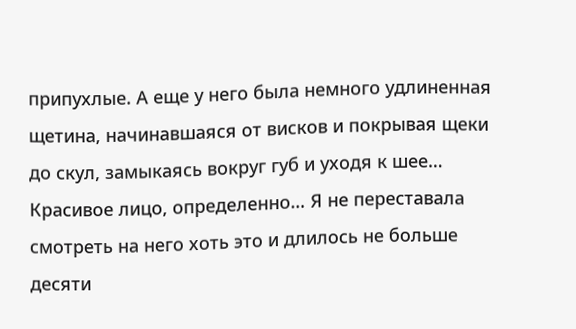припухлые. А еще у него была немного удлиненная щетина, начинавшаяся от висков и покрывая щеки до скул, замыкаясь вокруг губ и уходя к шее…
Красивое лицо, определенно… Я не переставала смотреть на него хоть это и длилось не больше десяти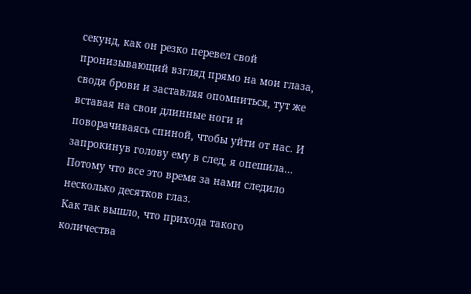секунд, как он резко перевел свой пронизывающий взгляд прямо на мои глаза, сводя брови и заставляя опомниться, тут же вставая на свои длинные ноги и поворачиваясь спиной, чтобы уйти от нас. И запрокинув голову ему в след, я опешила… Потому что все это время за нами следило несколько десятков глаз.
Как так вышло, что прихода такого количества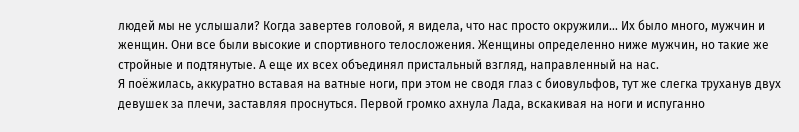людей мы не услышали? Когда завертев головой, я видела, что нас просто окружили... Их было много, мужчин и женщин. Они все были высокие и спортивного телосложения. Женщины определенно ниже мужчин, но такие же стройные и подтянутые. А еще их всех объединял пристальный взгляд, направленный на нас.
Я поёжилась, аккуратно вставая на ватные ноги, при этом не сводя глаз с биовульфов, тут же слегка труханув двух девушек за плечи, заставляя проснуться. Первой громко ахнула Лада, вскакивая на ноги и испуганно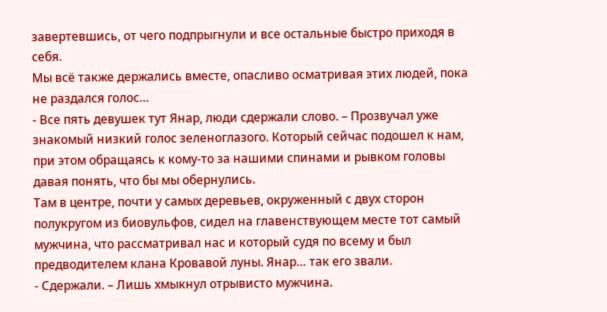завертевшись, от чего подпрыгнули и все остальные быстро приходя в себя.
Мы всё также держались вместе, опасливо осматривая этих людей, пока не раздался голос…
- Все пять девушек тут Янар, люди сдержали слово. – Прозвучал уже знакомый низкий голос зеленоглазого. Который сейчас подошел к нам, при этом обращаясь к кому-то за нашими спинами и рывком головы давая понять, что бы мы обернулись.
Там в центре, почти у самых деревьев, окруженный с двух сторон полукругом из биовульфов, сидел на главенствующем месте тот самый мужчина, что рассматривал нас и который судя по всему и был предводителем клана Кровавой луны. Янар… так его звали.
- Сдержали. – Лишь хмыкнул отрывисто мужчина.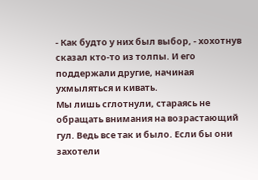- Как будто у них был выбор, - хохотнув сказал кто-то из толпы. И его поддержали другие, начиная ухмыляться и кивать.
Мы лишь сглотнули, стараясь не обращать внимания на возрастающий гул. Ведь все так и было. Если бы они захотели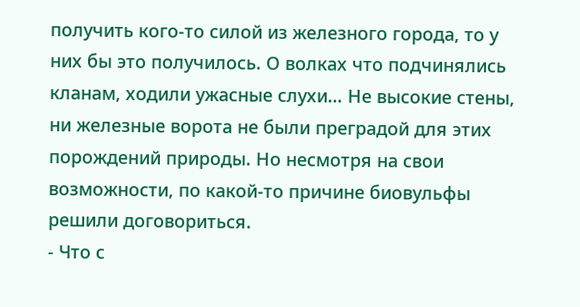получить кого-то силой из железного города, то у них бы это получилось. О волках что подчинялись кланам, ходили ужасные слухи… Не высокие стены, ни железные ворота не были преградой для этих порождений природы. Но несмотря на свои возможности, по какой-то причине биовульфы решили договориться.
- Что с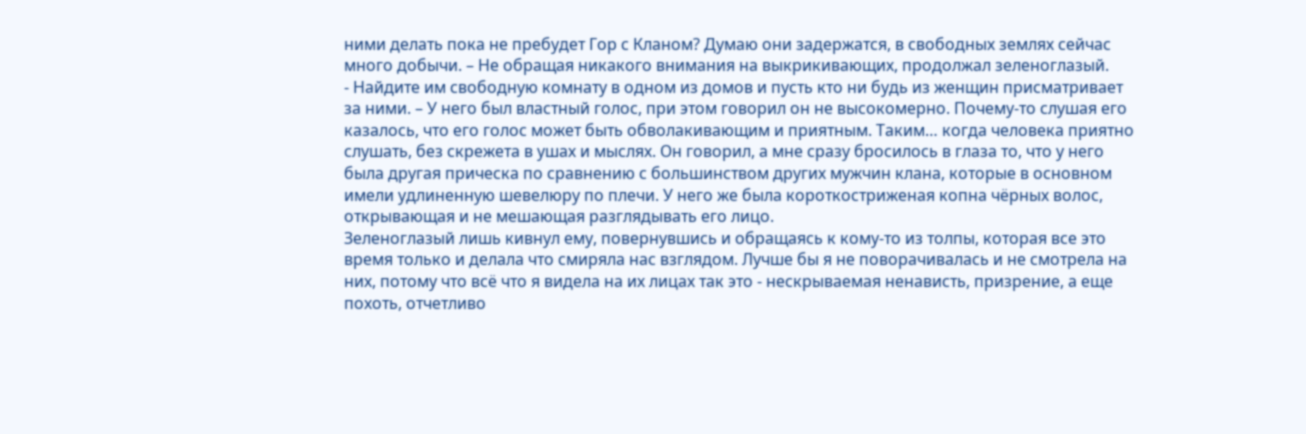ними делать пока не пребудет Гор с Кланом? Думаю они задержатся, в свободных землях сейчас много добычи. – Не обращая никакого внимания на выкрикивающих, продолжал зеленоглазый.
- Найдите им свободную комнату в одном из домов и пусть кто ни будь из женщин присматривает за ними. – У него был властный голос, при этом говорил он не высокомерно. Почему-то слушая его казалось, что его голос может быть обволакивающим и приятным. Таким… когда человека приятно слушать, без скрежета в ушах и мыслях. Он говорил, а мне сразу бросилось в глаза то, что у него была другая прическа по сравнению с большинством других мужчин клана, которые в основном имели удлиненную шевелюру по плечи. У него же была короткостриженая копна чёрных волос, открывающая и не мешающая разглядывать его лицо.
Зеленоглазый лишь кивнул ему, повернувшись и обращаясь к кому-то из толпы, которая все это время только и делала что смиряла нас взглядом. Лучше бы я не поворачивалась и не смотрела на них, потому что всё что я видела на их лицах так это - нескрываемая ненависть, призрение, а еще похоть, отчетливо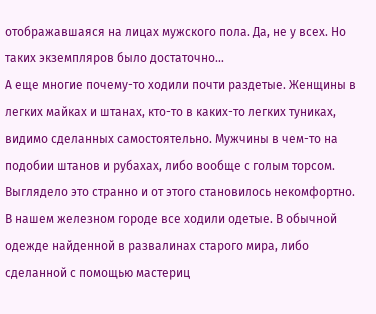отображавшаяся на лицах мужского пола. Да, не у всех. Но таких экземпляров было достаточно…
А еще многие почему-то ходили почти раздетые. Женщины в легких майках и штанах, кто-то в каких-то легких туниках, видимо сделанных самостоятельно. Мужчины в чем-то на подобии штанов и рубахах, либо вообще с голым торсом. Выглядело это странно и от этого становилось некомфортно. В нашем железном городе все ходили одетые. В обычной одежде найденной в развалинах старого мира, либо сделанной с помощью мастериц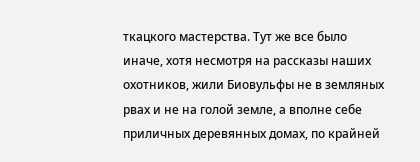ткацкого мастерства. Тут же все было иначе, хотя несмотря на рассказы наших охотников, жили Биовульфы не в земляных рвах и не на голой земле, а вполне себе приличных деревянных домах, по крайней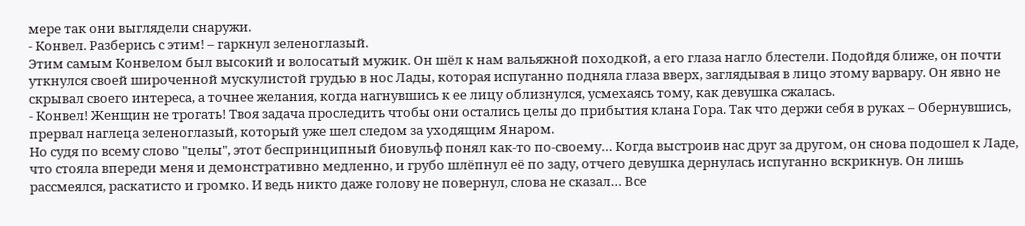мере так они выглядели снаружи.
- Конвел. Разберись с этим! – гаркнул зеленоглазый.
Этим самым Конвелом был высокий и волосатый мужик. Он шёл к нам вальяжной походкой, а его глаза нагло блестели. Подойдя ближе, он почти уткнулся своей широченной мускулистой грудью в нос Лады, которая испуганно подняла глаза вверх, заглядывая в лицо этому варвару. Он явно не скрывал своего интереса, а точнее желания, когда нагнувшись к ее лицу облизнулся, усмехаясь тому, как девушка сжалась.
- Конвел! Женщин не трогать! Твоя задача проследить чтобы они остались целы до прибытия клана Гора. Так что держи себя в руках – Обернувшись, прервал наглеца зеленоглазый, который уже шел следом за уходящим Янаром.
Но судя по всему слово "целы", этот беспринципный биовульф понял как-то по-своему… Когда выстроив нас друг за другом, он снова подошел к Ладе, что стояла впереди меня и демонстративно медленно, и грубо шлёпнул её по заду, отчего девушка дернулась испуганно вскрикнув. Он лишь рассмеялся, раскатисто и громко. И ведь никто даже голову не повернул, слова не сказал… Все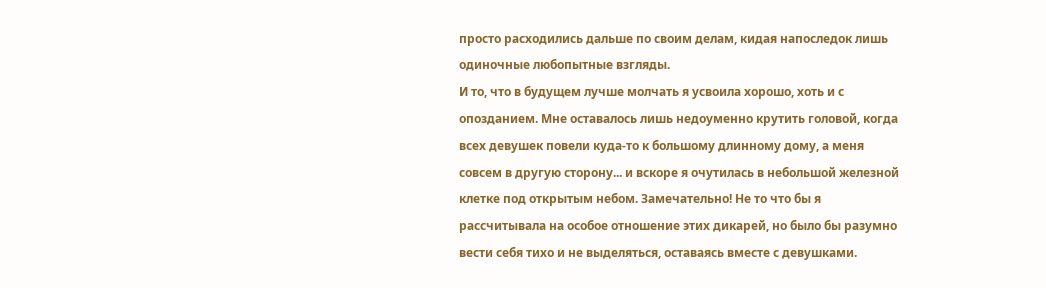просто расходились дальше по своим делам, кидая напоследок лишь одиночные любопытные взгляды.
И то, что в будущем лучше молчать я усвоила хорошо, хоть и с опозданием. Мне оставалось лишь недоуменно крутить головой, когда всех девушек повели куда-то к большому длинному дому, а меня совсем в другую сторону... и вскоре я очутилась в небольшой железной клетке под открытым небом. Замечательно! Не то что бы я рассчитывала на особое отношение этих дикарей, но было бы разумно вести себя тихо и не выделяться, оставаясь вместе с девушками.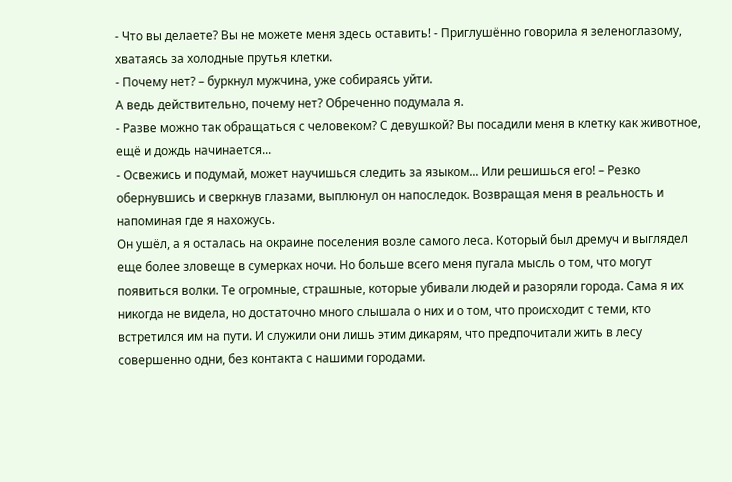- Что вы делаете? Вы не можете меня здесь оставить! - Приглушённо говорила я зеленоглазому, хватаясь за холодные прутья клетки.
- Почему нет? – буркнул мужчина, уже собираясь уйти.
А ведь действительно, почему нет? Обреченно подумала я.
- Разве можно так обращаться с человеком? С девушкой? Вы посадили меня в клетку как животное, ещё и дождь начинается...
- Освежись и подумай, может научишься следить за языком... Или решишься его! – Резко обернувшись и сверкнув глазами, выплюнул он напоследок. Возвращая меня в реальность и напоминая где я нахожусь.
Он ушёл, а я осталась на окраине поселения возле самого леса. Который был дремуч и выглядел еще более зловеще в сумерках ночи. Но больше всего меня пугала мысль о том, что могут появиться волки. Те огромные, страшные, которые убивали людей и разоряли города. Сама я их никогда не видела, но достаточно много слышала о них и о том, что происходит с теми, кто встретился им на пути. И служили они лишь этим дикарям, что предпочитали жить в лесу совершенно одни, без контакта с нашими городами.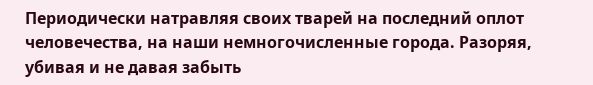Периодически натравляя своих тварей на последний оплот человечества, на наши немногочисленные города. Разоряя, убивая и не давая забыть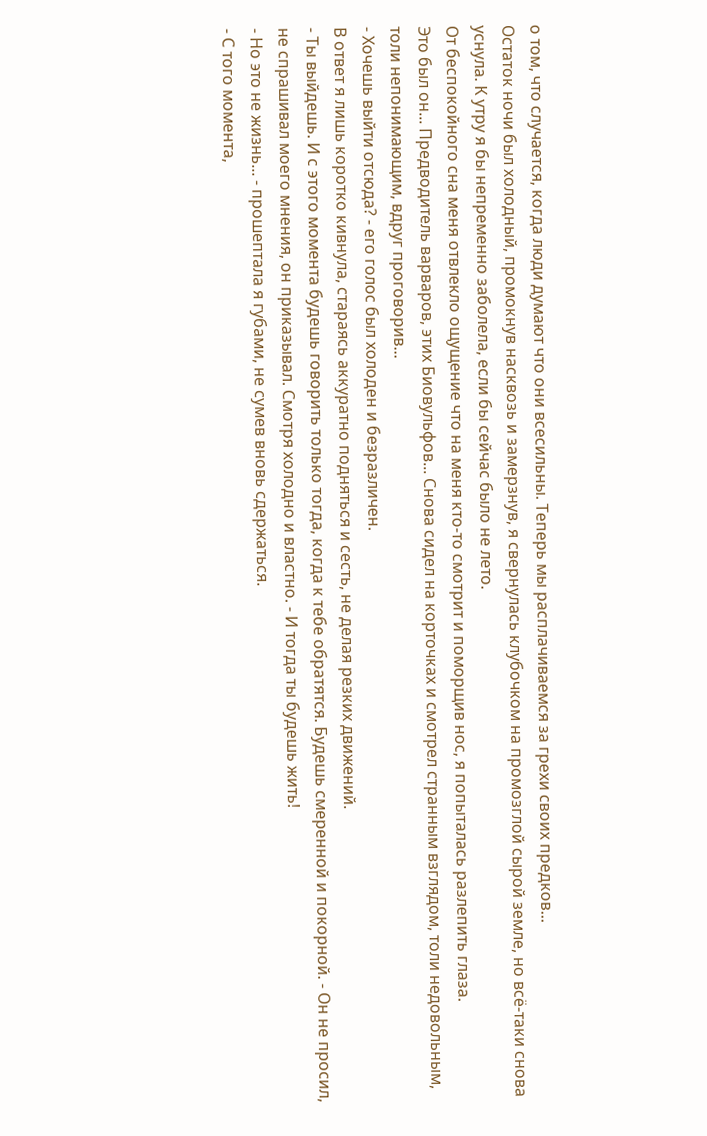о том, что случается, когда люди думают что они всесильны. Теперь мы расплачиваемся за грехи своих предков...
Остаток ночи был холодный, промокнув насквозь и замерзнув, я свернулась клубочком на промозглой сырой земле, но всё-таки снова уснула. К утру я бы непременно заболела, если бы сейчас было не лето.
От беспокойного сна меня отвлекло ощущение что на меня кто-то смотрит и поморщив нос, я попыталась разлепить глаза.
Это был он... Предводитель варваров, этих Биовульфов... Снова сидел на корточках и смотрел странным взглядом, толи недовольным, толи непонимающим, вдруг проговорив...
- Хочешь выйти отсюда? - его голос был холоден и безразличен.
В ответ я лишь коротко кивнула, стараясь аккуратно подняться и сесть, не делая резких движений.
- Ты выйдешь. И с этого момента будешь говорить только тогда, когда к тебе обратятся. Будешь смеренной и покорной. - Он не просил, не спрашивал моего мнения, он приказывал. Смотря холодно и властно. - И тогда ты будешь жить!
- Но это не жизнь... - прошептала я губами, не сумев вновь сдержаться.
- С того момента,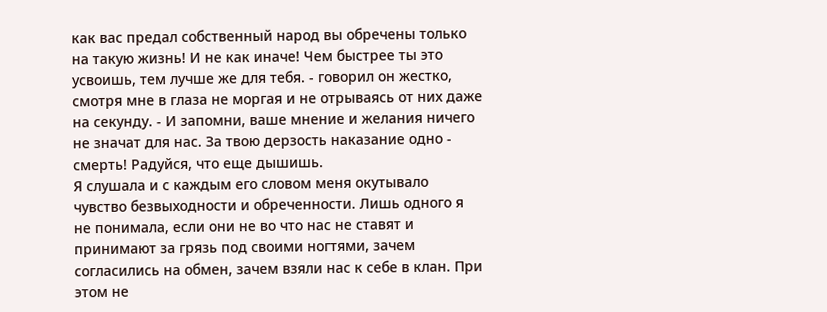как вас предал собственный народ вы обречены только на такую жизнь! И не как иначе! Чем быстрее ты это усвоишь, тем лучше же для тебя. - говорил он жестко, смотря мне в глаза не моргая и не отрываясь от них даже на секунду. - И запомни, ваше мнение и желания ничего не значат для нас. За твою дерзость наказание одно - смерть! Радуйся, что еще дышишь.
Я слушала и с каждым его словом меня окутывало чувство безвыходности и обреченности. Лишь одного я не понимала, если они не во что нас не ставят и принимают за грязь под своими ногтями, зачем согласились на обмен, зачем взяли нас к себе в клан. При этом не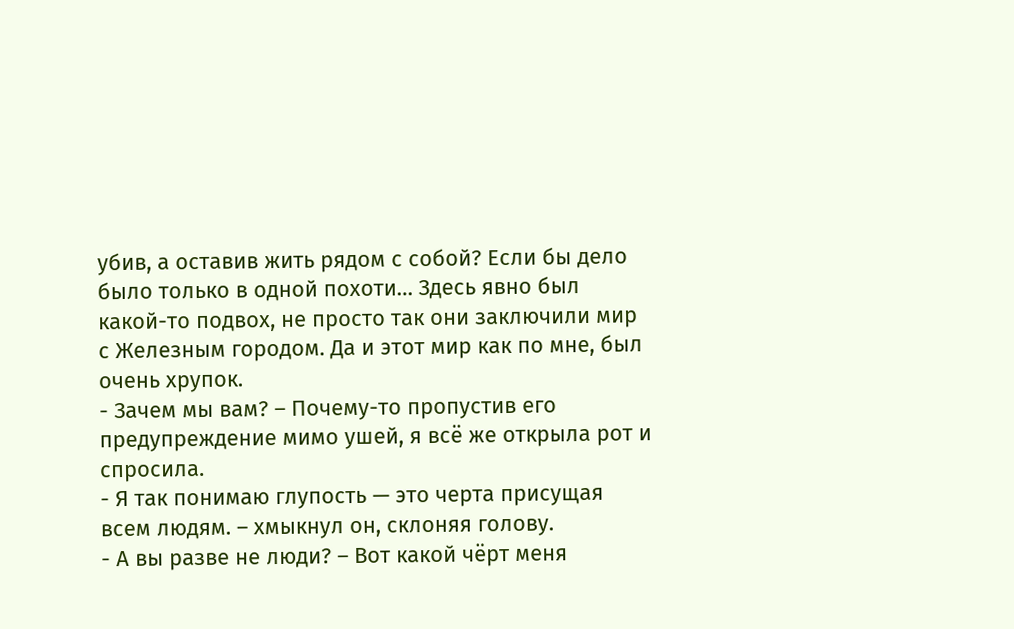убив, а оставив жить рядом с собой? Если бы дело было только в одной похоти… Здесь явно был какой-то подвох, не просто так они заключили мир с Железным городом. Да и этот мир как по мне, был очень хрупок.
- Зачем мы вам? – Почему-то пропустив его предупреждение мимо ушей, я всё же открыла рот и спросила.
- Я так понимаю глупость — это черта присущая всем людям. – хмыкнул он, склоняя голову.
- А вы разве не люди? – Вот какой чёрт меня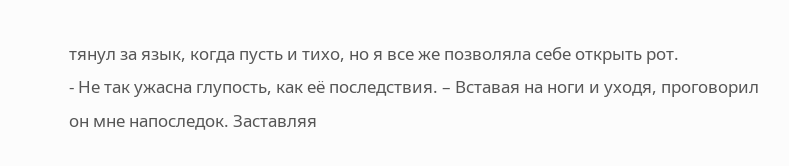тянул за язык, когда пусть и тихо, но я все же позволяла себе открыть рот.
- Не так ужасна глупость, как её последствия. – Вставая на ноги и уходя, проговорил он мне напоследок. Заставляя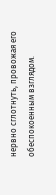нервно сглотнуть, провожая его обеспокоенным взглядом.